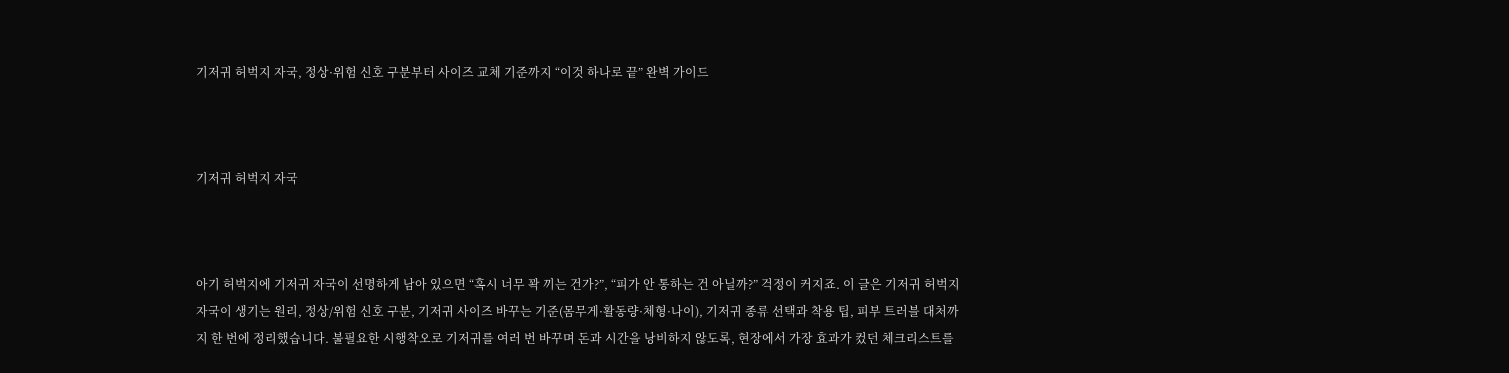기저귀 허벅지 자국, 정상·위험 신호 구분부터 사이즈 교체 기준까지 “이것 하나로 끝” 완벽 가이드



기저귀 허벅지 자국



아기 허벅지에 기저귀 자국이 선명하게 남아 있으면 “혹시 너무 꽉 끼는 건가?”, “피가 안 통하는 건 아닐까?” 걱정이 커지죠. 이 글은 기저귀 허벅지 자국이 생기는 원리, 정상/위험 신호 구분, 기저귀 사이즈 바꾸는 기준(몸무게·활동량·체형·나이), 기저귀 종류 선택과 착용 팁, 피부 트러블 대처까지 한 번에 정리했습니다. 불필요한 시행착오로 기저귀를 여러 번 바꾸며 돈과 시간을 낭비하지 않도록, 현장에서 가장 효과가 컸던 체크리스트를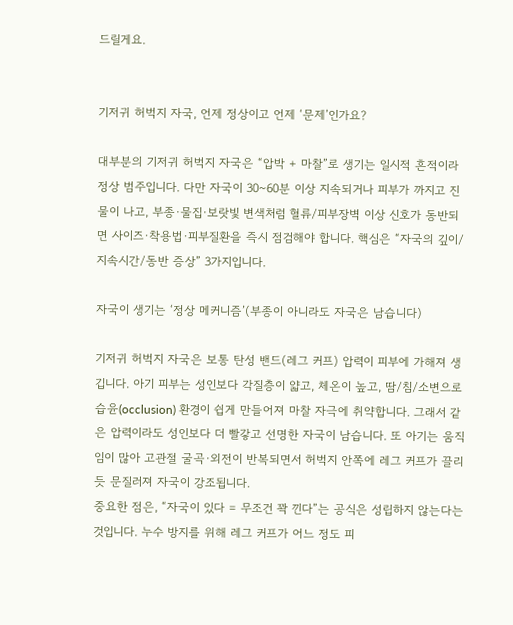드릴게요.


기저귀 허벅지 자국, 언제 정상이고 언제 ‘문제’인가요?

대부분의 기저귀 허벅지 자국은 “압박 + 마찰”로 생기는 일시적 흔적이라 정상 범주입니다. 다만 자국이 30~60분 이상 지속되거나 피부가 까지고 진물이 나고, 부종·물집·보랏빛 변색처럼 혈류/피부장벽 이상 신호가 동반되면 사이즈·착용법·피부질환을 즉시 점검해야 합니다. 핵심은 “자국의 깊이/지속시간/동반 증상” 3가지입니다.

자국이 생기는 ‘정상 메커니즘’(부종이 아니라도 자국은 남습니다)

기저귀 허벅지 자국은 보통 탄성 밴드(레그 커프) 압력이 피부에 가해져 생깁니다. 아기 피부는 성인보다 각질층이 얇고, 체온이 높고, 땀/침/소변으로 습윤(occlusion) 환경이 쉽게 만들어져 마찰 자극에 취약합니다. 그래서 같은 압력이라도 성인보다 더 빨갛고 선명한 자국이 남습니다. 또 아기는 움직임이 많아 고관절 굴곡·외전이 반복되면서 허벅지 안쪽에 레그 커프가 끌리듯 문질러져 자국이 강조됩니다.
중요한 점은, “자국이 있다 = 무조건 꽉 낀다”는 공식은 성립하지 않는다는 것입니다. 누수 방지를 위해 레그 커프가 어느 정도 피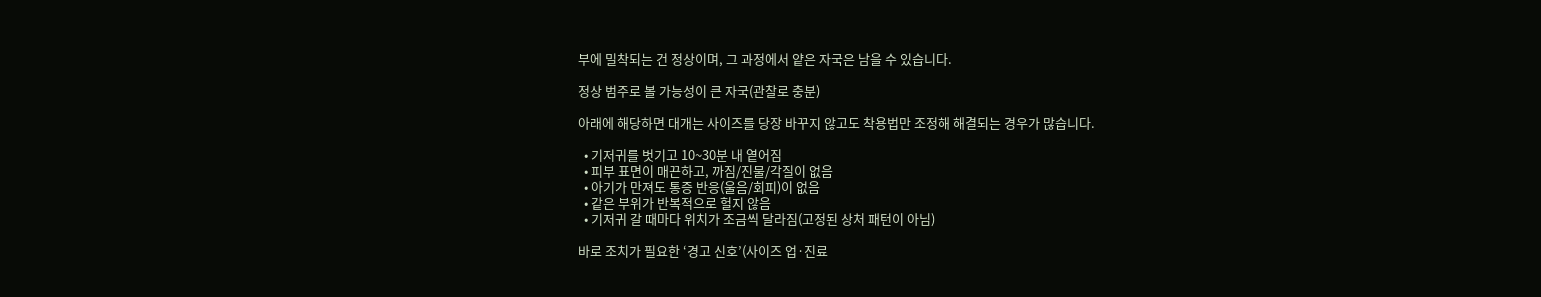부에 밀착되는 건 정상이며, 그 과정에서 얕은 자국은 남을 수 있습니다.

정상 범주로 볼 가능성이 큰 자국(관찰로 충분)

아래에 해당하면 대개는 사이즈를 당장 바꾸지 않고도 착용법만 조정해 해결되는 경우가 많습니다.

  • 기저귀를 벗기고 10~30분 내 옅어짐
  • 피부 표면이 매끈하고, 까짐/진물/각질이 없음
  • 아기가 만져도 통증 반응(울음/회피)이 없음
  • 같은 부위가 반복적으로 헐지 않음
  • 기저귀 갈 때마다 위치가 조금씩 달라짐(고정된 상처 패턴이 아님)

바로 조치가 필요한 ‘경고 신호’(사이즈 업·진료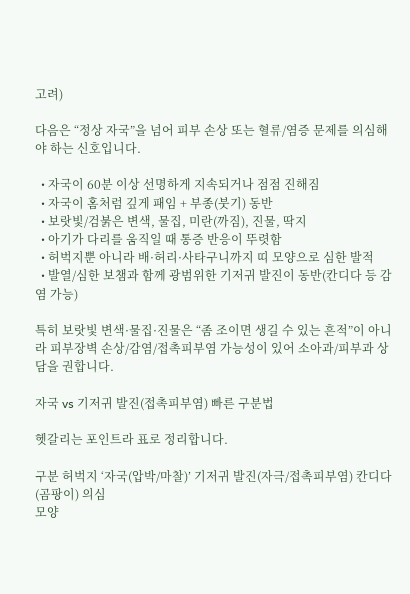고려)

다음은 “정상 자국”을 넘어 피부 손상 또는 혈류/염증 문제를 의심해야 하는 신호입니다.

  • 자국이 60분 이상 선명하게 지속되거나 점점 진해짐
  • 자국이 홈처럼 깊게 패임 + 부종(붓기) 동반
  • 보랏빛/검붉은 변색, 물집, 미란(까짐), 진물, 딱지
  • 아기가 다리를 움직일 때 통증 반응이 뚜렷함
  • 허벅지뿐 아니라 배·허리·사타구니까지 띠 모양으로 심한 발적
  • 발열/심한 보챔과 함께 광범위한 기저귀 발진이 동반(칸디다 등 감염 가능)

특히 보랏빛 변색·물집·진물은 “좀 조이면 생길 수 있는 흔적”이 아니라 피부장벽 손상/감염/접촉피부염 가능성이 있어 소아과/피부과 상담을 권합니다.

자국 vs 기저귀 발진(접촉피부염) 빠른 구분법

헷갈리는 포인트라 표로 정리합니다.

구분 허벅지 ‘자국(압박/마찰)’ 기저귀 발진(자극/접촉피부염) 칸디다(곰팡이) 의심
모양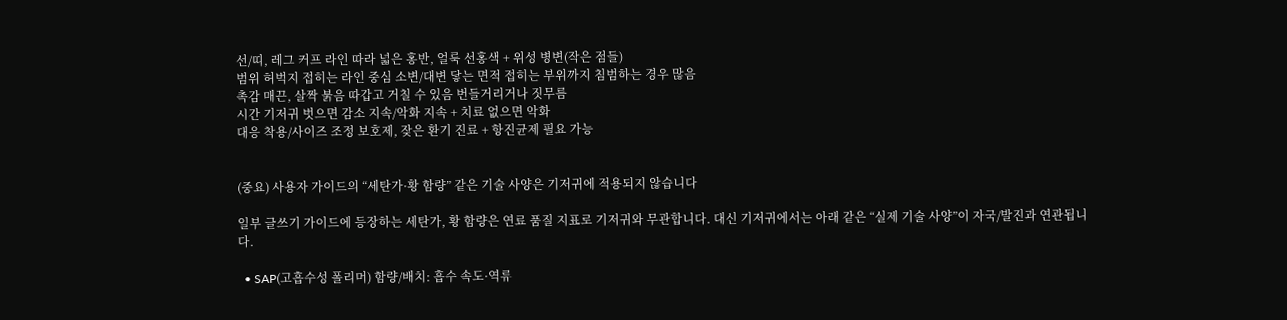선/띠, 레그 커프 라인 따라 넓은 홍반, 얼룩 선홍색 + 위성 병변(작은 점들)
범위 허벅지 접히는 라인 중심 소변/대변 닿는 면적 접히는 부위까지 침범하는 경우 많음
촉감 매끈, 살짝 붉음 따갑고 거칠 수 있음 번들거리거나 짓무름
시간 기저귀 벗으면 감소 지속/악화 지속 + 치료 없으면 악화
대응 착용/사이즈 조정 보호제, 잦은 환기 진료 + 항진균제 필요 가능


(중요) 사용자 가이드의 “세탄가·황 함량” 같은 기술 사양은 기저귀에 적용되지 않습니다

일부 글쓰기 가이드에 등장하는 세탄가, 황 함량은 연료 품질 지표로 기저귀와 무관합니다. 대신 기저귀에서는 아래 같은 “실제 기술 사양”이 자국/발진과 연관됩니다.

  • SAP(고흡수성 폴리머) 함량/배치: 흡수 속도·역류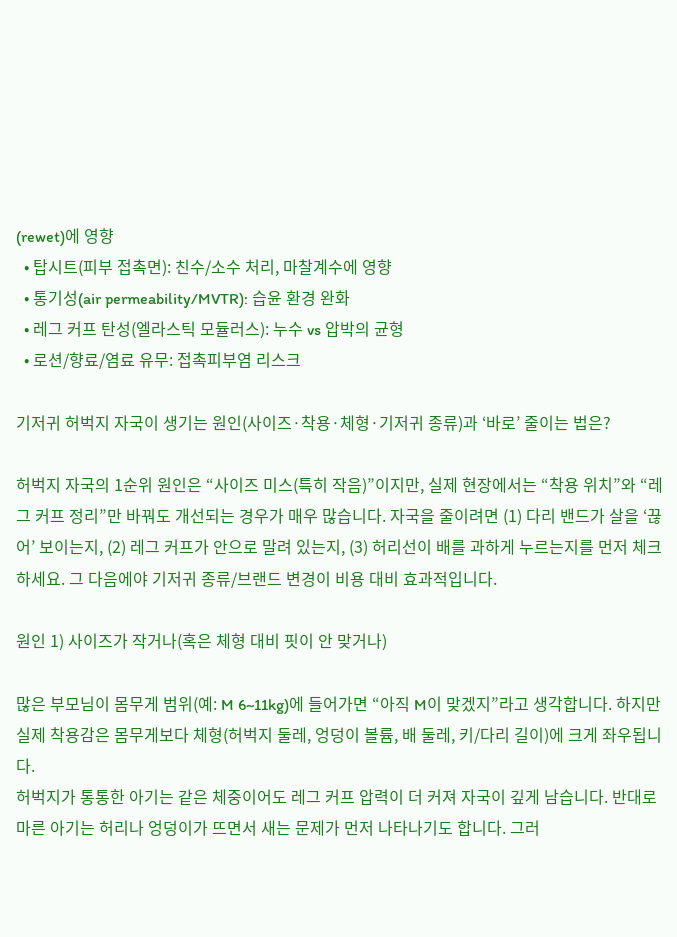(rewet)에 영향
  • 탑시트(피부 접촉면): 친수/소수 처리, 마찰계수에 영향
  • 통기성(air permeability/MVTR): 습윤 환경 완화
  • 레그 커프 탄성(엘라스틱 모듈러스): 누수 vs 압박의 균형
  • 로션/향료/염료 유무: 접촉피부염 리스크

기저귀 허벅지 자국이 생기는 원인(사이즈·착용·체형·기저귀 종류)과 ‘바로’ 줄이는 법은?

허벅지 자국의 1순위 원인은 “사이즈 미스(특히 작음)”이지만, 실제 현장에서는 “착용 위치”와 “레그 커프 정리”만 바꿔도 개선되는 경우가 매우 많습니다. 자국을 줄이려면 (1) 다리 밴드가 살을 ‘끊어’ 보이는지, (2) 레그 커프가 안으로 말려 있는지, (3) 허리선이 배를 과하게 누르는지를 먼저 체크하세요. 그 다음에야 기저귀 종류/브랜드 변경이 비용 대비 효과적입니다.

원인 1) 사이즈가 작거나(혹은 체형 대비 핏이 안 맞거나)

많은 부모님이 몸무게 범위(예: M 6~11kg)에 들어가면 “아직 M이 맞겠지”라고 생각합니다. 하지만 실제 착용감은 몸무게보다 체형(허벅지 둘레, 엉덩이 볼륨, 배 둘레, 키/다리 길이)에 크게 좌우됩니다.
허벅지가 통통한 아기는 같은 체중이어도 레그 커프 압력이 더 커져 자국이 깊게 남습니다. 반대로 마른 아기는 허리나 엉덩이가 뜨면서 새는 문제가 먼저 나타나기도 합니다. 그러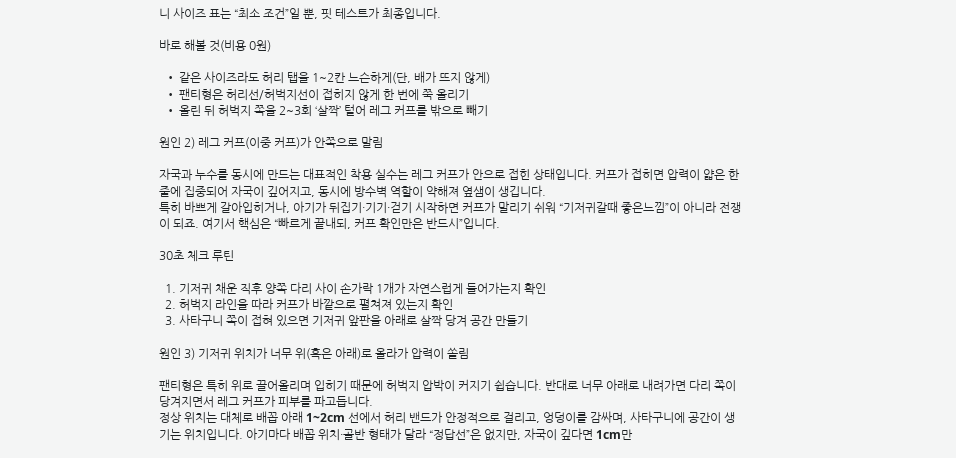니 사이즈 표는 “최소 조건”일 뿐, 핏 테스트가 최종입니다.

바로 해볼 것(비용 0원)

  • 같은 사이즈라도 허리 탭을 1~2칸 느슨하게(단, 배가 뜨지 않게)
  • 팬티형은 허리선/허벅지선이 접히지 않게 한 번에 쭉 올리기
  • 올린 뒤 허벅지 쪽을 2~3회 ‘살짝’ 털어 레그 커프를 밖으로 빼기

원인 2) 레그 커프(이중 커프)가 안쪽으로 말림

자국과 누수를 동시에 만드는 대표적인 착용 실수는 레그 커프가 안으로 접힌 상태입니다. 커프가 접히면 압력이 얇은 한 줄에 집중되어 자국이 깊어지고, 동시에 방수벽 역할이 약해져 옆샘이 생깁니다.
특히 바쁘게 갈아입히거나, 아기가 뒤집기·기기·걷기 시작하면 커프가 말리기 쉬워 “기저귀갈때 좋은느낌”이 아니라 전쟁이 되죠. 여기서 핵심은 “빠르게 끝내되, 커프 확인만은 반드시”입니다.

30초 체크 루틴

  1. 기저귀 채운 직후 양쪽 다리 사이 손가락 1개가 자연스럽게 들어가는지 확인
  2. 허벅지 라인을 따라 커프가 바깥으로 펼쳐져 있는지 확인
  3. 사타구니 쪽이 접혀 있으면 기저귀 앞판을 아래로 살짝 당겨 공간 만들기

원인 3) 기저귀 위치가 너무 위(혹은 아래)로 올라가 압력이 쏠림

팬티형은 특히 위로 끌어올리며 입히기 때문에 허벅지 압박이 커지기 쉽습니다. 반대로 너무 아래로 내려가면 다리 쪽이 당겨지면서 레그 커프가 피부를 파고듭니다.
정상 위치는 대체로 배꼽 아래 1~2cm 선에서 허리 밴드가 안정적으로 걸리고, 엉덩이를 감싸며, 사타구니에 공간이 생기는 위치입니다. 아기마다 배꼽 위치·골반 형태가 달라 “정답선”은 없지만, 자국이 깊다면 1cm만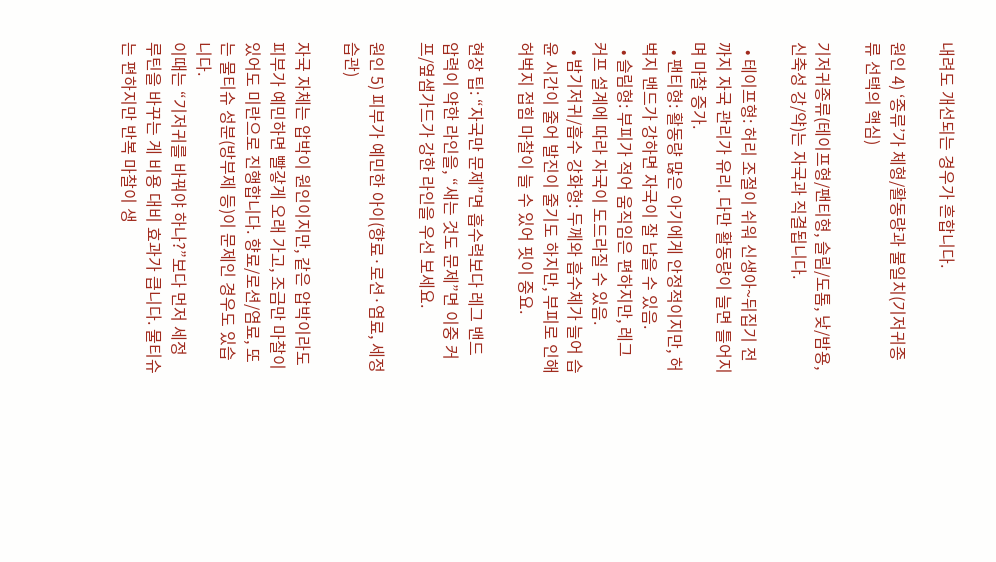내려도 개선되는 경우가 흔합니다.

원인 4) ‘종류’가 체형/활동량과 불일치(기저귀종류 선택의 핵심)

기저귀종류(테이프형/팬티형, 슬림/도톰, 낮/밤용, 신축성 강/약)는 자국과 직결됩니다.

  • 테이프형: 허리 조절이 쉬워 신생아~뒤집기 전까지 자국 관리가 유리. 다만 활동량이 늘면 틀어지며 마찰 증가.
  • 팬티형: 활동량 많은 아기에게 안정적이지만, 허벅지 밴드가 강하면 자국이 잘 남을 수 있음.
  • 슬림형: 부피가 적어 움직임은 편하지만, 레그 커프 설계에 따라 자국이 도드라질 수 있음.
  • 밤기저귀/흡수 강화형: 두께와 흡수체가 늘어 습윤 시간이 줄어 발진이 줄기도 하지만, 부피로 인해 허벅지 접힘 마찰이 늘 수 있어 핏이 중요.

현장 팁: “자국만 문제”면 흡수력보다 레그 밴드 압력이 약한 라인을, “새는 것도 문제”면 이중 커프/옆샘가드가 강한 라인을 우선 보세요.

원인 5) 피부가 예민한 아이(향료·로션·염료, 세정 습관)

자국 자체는 압박이 원인이지만, 같은 압박이라도 피부가 예민하면 빨갛게 오래 가고, 조금만 마찰이 있어도 미란으로 진행합니다. 향료/로션/염료, 또는 물티슈 성분(방부제 등)이 문제인 경우도 있습니다.
이때는 “기저귀를 바꿔야 하나?”보다 먼저 세정 루틴을 바꾸는 게 비용 대비 효과가 큽니다. 물티슈는 편하지만 반복 마찰이 생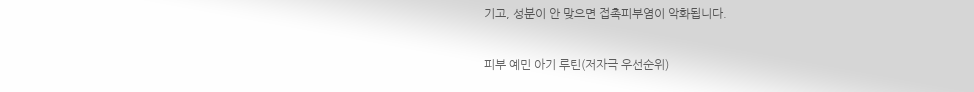기고, 성분이 안 맞으면 접촉피부염이 악화됩니다.

피부 예민 아기 루틴(저자극 우선순위)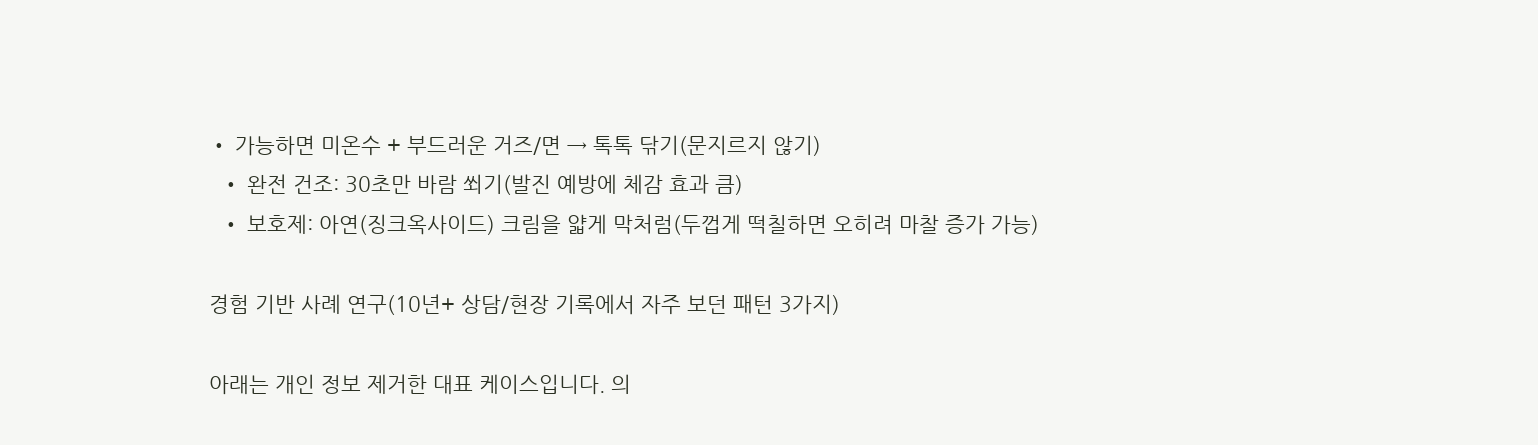• 가능하면 미온수 + 부드러운 거즈/면 → 톡톡 닦기(문지르지 않기)
  • 완전 건조: 30초만 바람 쐬기(발진 예방에 체감 효과 큼)
  • 보호제: 아연(징크옥사이드) 크림을 얇게 막처럼(두껍게 떡칠하면 오히려 마찰 증가 가능)

경험 기반 사례 연구(10년+ 상담/현장 기록에서 자주 보던 패턴 3가지)

아래는 개인 정보 제거한 대표 케이스입니다. 의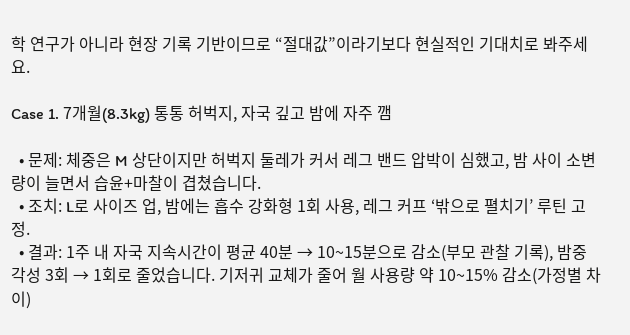학 연구가 아니라 현장 기록 기반이므로 “절대값”이라기보다 현실적인 기대치로 봐주세요.

Case 1. 7개월(8.3kg) 통통 허벅지, 자국 깊고 밤에 자주 깸

  • 문제: 체중은 M 상단이지만 허벅지 둘레가 커서 레그 밴드 압박이 심했고, 밤 사이 소변량이 늘면서 습윤+마찰이 겹쳤습니다.
  • 조치: L로 사이즈 업, 밤에는 흡수 강화형 1회 사용, 레그 커프 ‘밖으로 펼치기’ 루틴 고정.
  • 결과: 1주 내 자국 지속시간이 평균 40분 → 10~15분으로 감소(부모 관찰 기록), 밤중 각성 3회 → 1회로 줄었습니다. 기저귀 교체가 줄어 월 사용량 약 10~15% 감소(가정별 차이)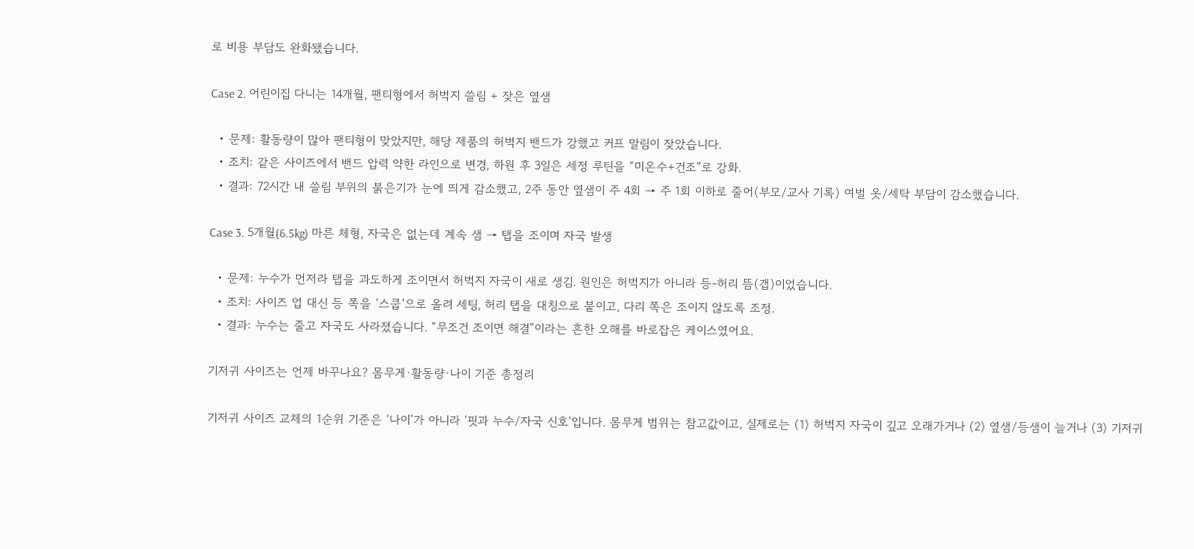로 비용 부담도 완화됐습니다.

Case 2. 어린이집 다니는 14개월, 팬티형에서 허벅지 쓸림 + 잦은 옆샘

  • 문제: 활동량이 많아 팬티형이 맞았지만, 해당 제품의 허벅지 밴드가 강했고 커프 말림이 잦았습니다.
  • 조치: 같은 사이즈에서 밴드 압력 약한 라인으로 변경, 하원 후 3일은 세정 루틴을 “미온수+건조”로 강화.
  • 결과: 72시간 내 쓸림 부위의 붉은기가 눈에 띄게 감소했고, 2주 동안 옆샘이 주 4회 → 주 1회 이하로 줄어(부모/교사 기록) 여벌 옷/세탁 부담이 감소했습니다.

Case 3. 5개월(6.5kg) 마른 체형, 자국은 없는데 계속 샘 → 탭을 조이며 자국 발생

  • 문제: 누수가 먼저라 탭을 과도하게 조이면서 허벅지 자국이 새로 생김. 원인은 허벅지가 아니라 등-허리 뜸(갭)이었습니다.
  • 조치: 사이즈 업 대신 등 쪽을 ‘스쿱’으로 올려 세팅, 허리 탭을 대칭으로 붙이고, 다리 쪽은 조이지 않도록 조정.
  • 결과: 누수는 줄고 자국도 사라졌습니다. “무조건 조이면 해결”이라는 흔한 오해를 바로잡은 케이스였어요.

기저귀 사이즈는 언제 바꾸나요? 몸무게·활동량·나이 기준 총정리

기저귀 사이즈 교체의 1순위 기준은 ‘나이’가 아니라 ‘핏과 누수/자국 신호’입니다. 몸무게 범위는 참고값이고, 실제로는 (1) 허벅지 자국이 깊고 오래가거나 (2) 옆샘/등샘이 늘거나 (3) 기저귀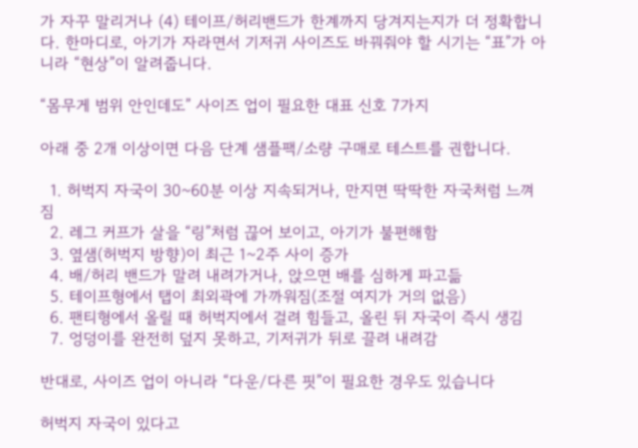가 자꾸 말리거나 (4) 테이프/허리밴드가 한계까지 당겨지는지가 더 정확합니다. 한마디로, 아기가 자라면서 기저귀 사이즈도 바꿔줘야 할 시기는 “표”가 아니라 “현상”이 알려줍니다.

“몸무게 범위 안인데도” 사이즈 업이 필요한 대표 신호 7가지

아래 중 2개 이상이면 다음 단계 샘플팩/소량 구매로 테스트를 권합니다.

  1. 허벅지 자국이 30~60분 이상 지속되거나, 만지면 딱딱한 자국처럼 느껴짐
  2. 레그 커프가 살을 “링”처럼 끊어 보이고, 아기가 불편해함
  3. 옆샘(허벅지 방향)이 최근 1~2주 사이 증가
  4. 배/허리 밴드가 말려 내려가거나, 앉으면 배를 심하게 파고듦
  5. 테이프형에서 탭이 최외곽에 가까워짐(조절 여지가 거의 없음)
  6. 팬티형에서 올릴 때 허벅지에서 걸려 힘들고, 올린 뒤 자국이 즉시 생김
  7. 엉덩이를 완전히 덮지 못하고, 기저귀가 뒤로 끌려 내려감

반대로, 사이즈 업이 아니라 “다운/다른 핏”이 필요한 경우도 있습니다

허벅지 자국이 있다고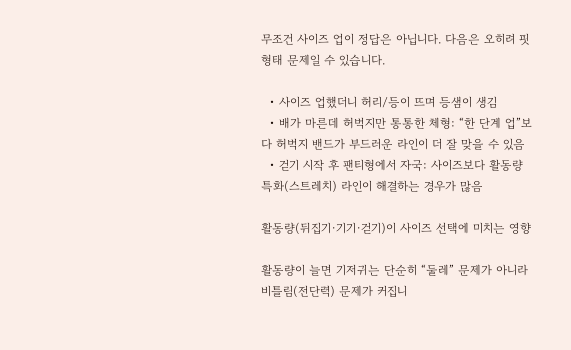무조건 사이즈 업이 정답은 아닙니다. 다음은 오히려 핏 형태 문제일 수 있습니다.

  • 사이즈 업했더니 허리/등이 뜨며 등샘이 생김
  • 배가 마른데 허벅지만 통통한 체형: “한 단계 업”보다 허벅지 밴드가 부드러운 라인이 더 잘 맞을 수 있음
  • 걷기 시작 후 팬티형에서 자국: 사이즈보다 활동량 특화(스트레치) 라인이 해결하는 경우가 많음

활동량(뒤집기·기기·걷기)이 사이즈 선택에 미치는 영향

활동량이 늘면 기저귀는 단순히 “둘레” 문제가 아니라 비틀림(전단력) 문제가 커집니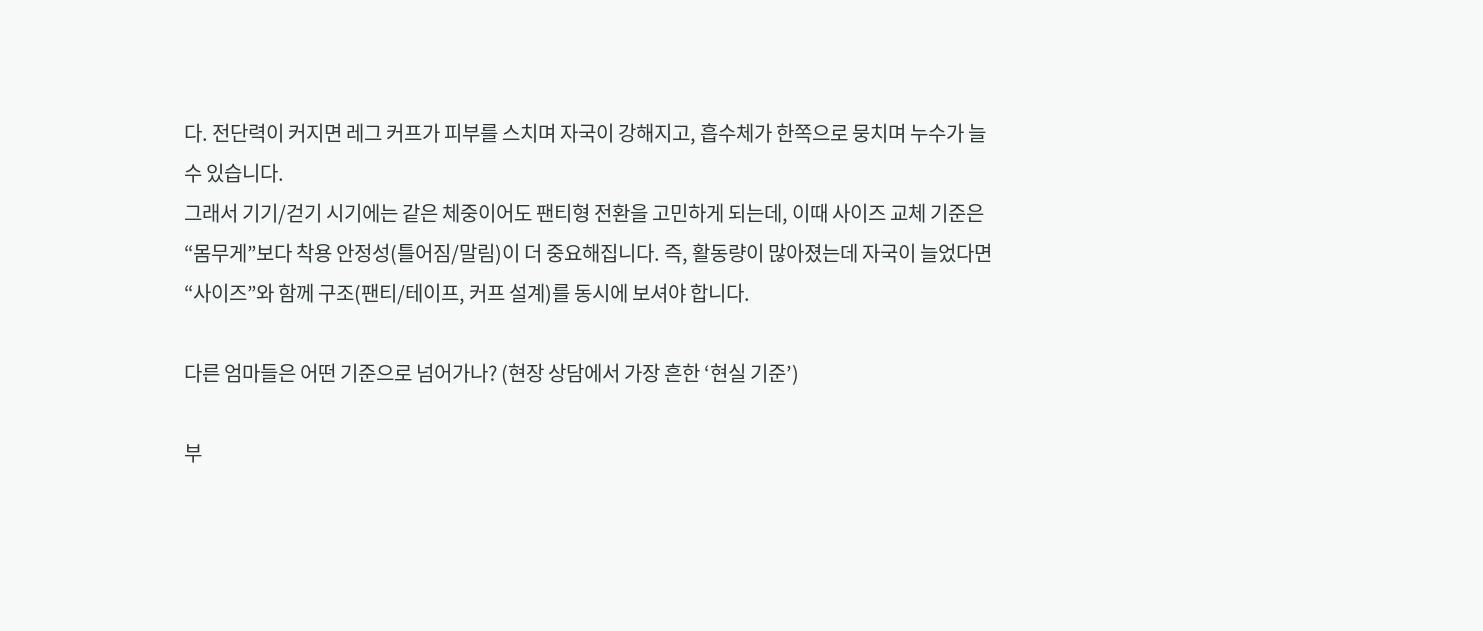다. 전단력이 커지면 레그 커프가 피부를 스치며 자국이 강해지고, 흡수체가 한쪽으로 뭉치며 누수가 늘 수 있습니다.
그래서 기기/걷기 시기에는 같은 체중이어도 팬티형 전환을 고민하게 되는데, 이때 사이즈 교체 기준은 “몸무게”보다 착용 안정성(틀어짐/말림)이 더 중요해집니다. 즉, 활동량이 많아졌는데 자국이 늘었다면 “사이즈”와 함께 구조(팬티/테이프, 커프 설계)를 동시에 보셔야 합니다.

다른 엄마들은 어떤 기준으로 넘어가나? (현장 상담에서 가장 흔한 ‘현실 기준’)

부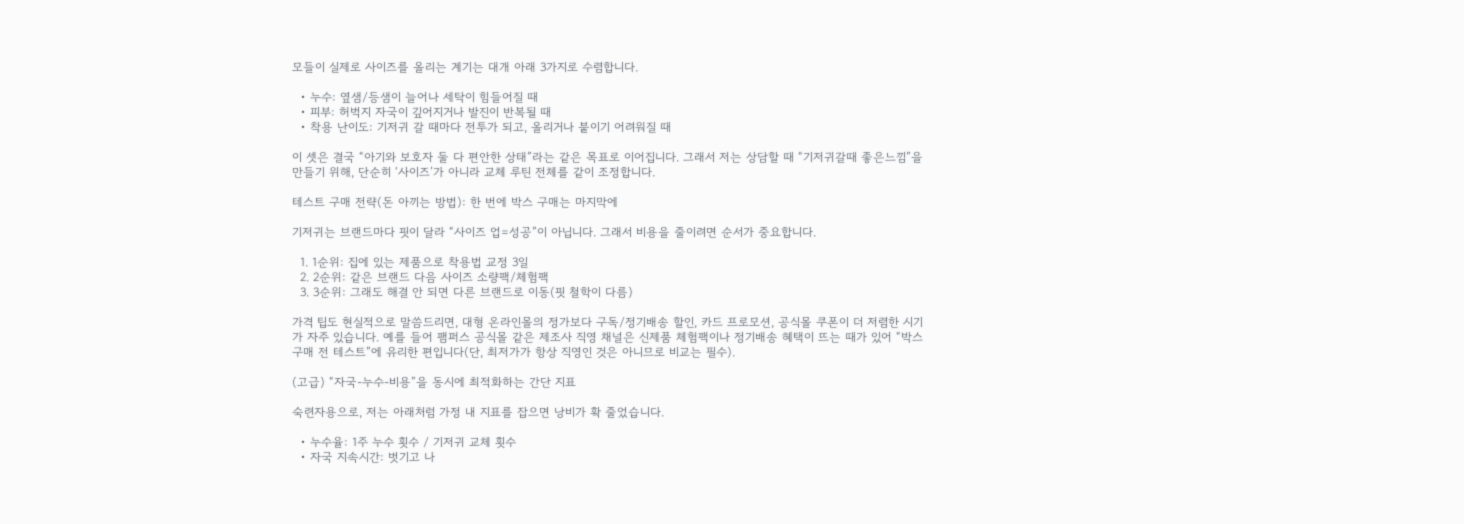모들이 실제로 사이즈를 올리는 계기는 대개 아래 3가지로 수렴합니다.

  • 누수: 옆샘/등샘이 늘어나 세탁이 힘들어질 때
  • 피부: 허벅지 자국이 깊어지거나 발진이 반복될 때
  • 착용 난이도: 기저귀 갈 때마다 전투가 되고, 올리거나 붙이기 어려워질 때

이 셋은 결국 “아기와 보호자 둘 다 편안한 상태”라는 같은 목표로 이어집니다. 그래서 저는 상담할 때 “기저귀갈때 좋은느낌”을 만들기 위해, 단순히 ‘사이즈’가 아니라 교체 루틴 전체를 같이 조정합니다.

테스트 구매 전략(돈 아끼는 방법): 한 번에 박스 구매는 마지막에

기저귀는 브랜드마다 핏이 달라 “사이즈 업=성공”이 아닙니다. 그래서 비용을 줄이려면 순서가 중요합니다.

  1. 1순위: 집에 있는 제품으로 착용법 교정 3일
  2. 2순위: 같은 브랜드 다음 사이즈 소량팩/체험팩
  3. 3순위: 그래도 해결 안 되면 다른 브랜드로 이동(핏 철학이 다름)

가격 팁도 현실적으로 말씀드리면, 대형 온라인몰의 정가보다 구독/정기배송 할인, 카드 프로모션, 공식몰 쿠폰이 더 저렴한 시기가 자주 있습니다. 예를 들어 팸퍼스 공식몰 같은 제조사 직영 채널은 신제품 체험팩이나 정기배송 혜택이 뜨는 때가 있어 “박스 구매 전 테스트”에 유리한 편입니다(단, 최저가가 항상 직영인 것은 아니므로 비교는 필수).

(고급) “자국-누수-비용”을 동시에 최적화하는 간단 지표

숙련자용으로, 저는 아래처럼 가정 내 지표를 잡으면 낭비가 확 줄었습니다.

  • 누수율: 1주 누수 횟수 / 기저귀 교체 횟수
  • 자국 지속시간: 벗기고 나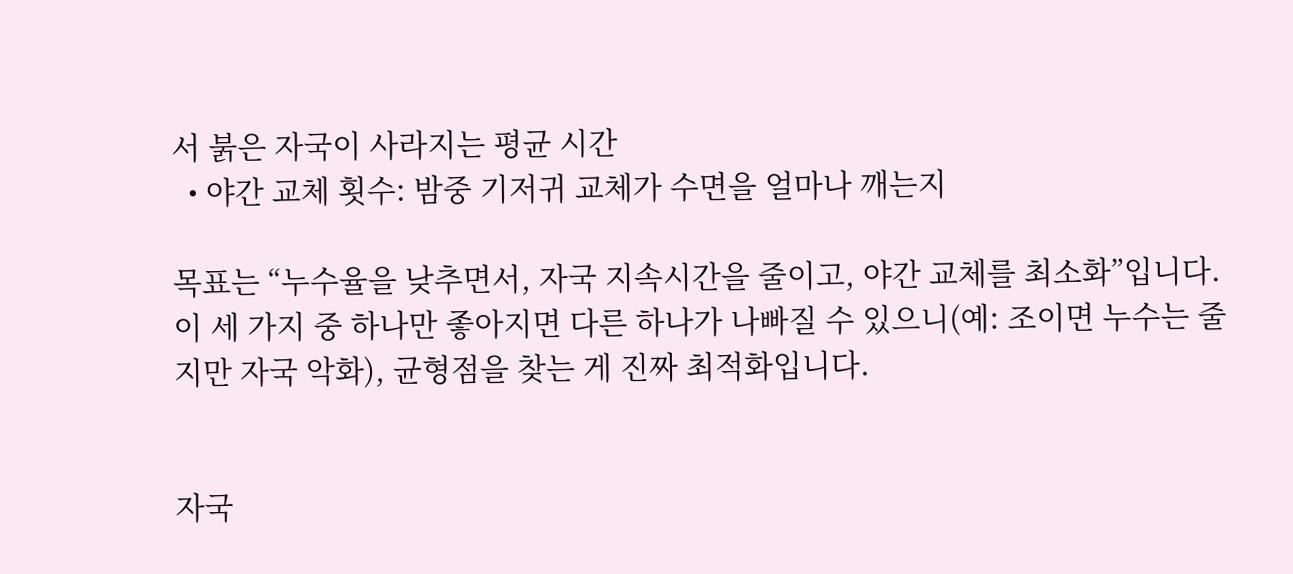서 붉은 자국이 사라지는 평균 시간
  • 야간 교체 횟수: 밤중 기저귀 교체가 수면을 얼마나 깨는지

목표는 “누수율을 낮추면서, 자국 지속시간을 줄이고, 야간 교체를 최소화”입니다. 이 세 가지 중 하나만 좋아지면 다른 하나가 나빠질 수 있으니(예: 조이면 누수는 줄지만 자국 악화), 균형점을 찾는 게 진짜 최적화입니다.


자국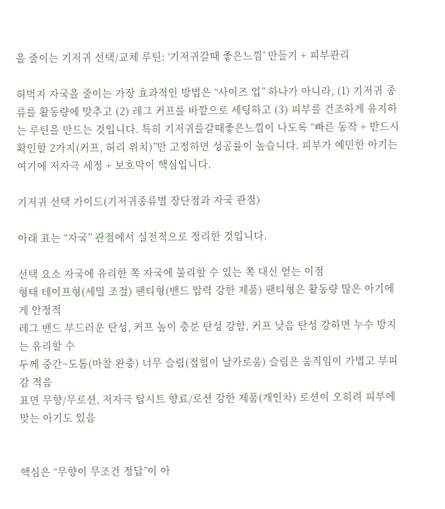을 줄이는 기저귀 선택/교체 루틴: ‘기저귀갈때 좋은느낌’ 만들기 + 피부관리

허벅지 자국을 줄이는 가장 효과적인 방법은 “사이즈 업” 하나가 아니라, (1) 기저귀 종류를 활동량에 맞추고 (2) 레그 커프를 바깥으로 세팅하고 (3) 피부를 건조하게 유지하는 루틴을 만드는 것입니다. 특히 기저귀를갈때좋은느낌이 나도록 “빠른 동작 + 반드시 확인할 2가지(커프, 허리 위치)”만 고정하면 성공률이 높습니다. 피부가 예민한 아기는 여기에 저자극 세정 + 보호막이 핵심입니다.

기저귀 선택 가이드(기저귀종류별 장단점과 자국 관점)

아래 표는 “자국” 관점에서 실전적으로 정리한 것입니다.

선택 요소 자국에 유리한 쪽 자국에 불리할 수 있는 쪽 대신 얻는 이점
형태 테이프형(세밀 조절) 팬티형(밴드 압력 강한 제품) 팬티형은 활동량 많은 아기에게 안정적
레그 밴드 부드러운 탄성, 커프 높이 충분 탄성 강함, 커프 낮음 탄성 강하면 누수 방지는 유리할 수
두께 중간~도톰(마찰 완충) 너무 슬림(접힘이 날카로움) 슬림은 움직임이 가볍고 부피감 적음
표면 무향/무로션, 저자극 탑시트 향료/로션 강한 제품(개인차) 로션이 오히려 피부에 맞는 아기도 있음


핵심은 “무향이 무조건 정답”이 아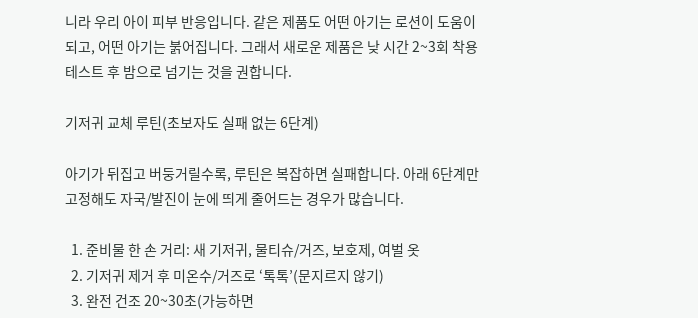니라 우리 아이 피부 반응입니다. 같은 제품도 어떤 아기는 로션이 도움이 되고, 어떤 아기는 붉어집니다. 그래서 새로운 제품은 낮 시간 2~3회 착용 테스트 후 밤으로 넘기는 것을 권합니다.

기저귀 교체 루틴(초보자도 실패 없는 6단계)

아기가 뒤집고 버둥거릴수록, 루틴은 복잡하면 실패합니다. 아래 6단계만 고정해도 자국/발진이 눈에 띄게 줄어드는 경우가 많습니다.

  1. 준비물 한 손 거리: 새 기저귀, 물티슈/거즈, 보호제, 여벌 옷
  2. 기저귀 제거 후 미온수/거즈로 ‘톡톡’(문지르지 않기)
  3. 완전 건조 20~30초(가능하면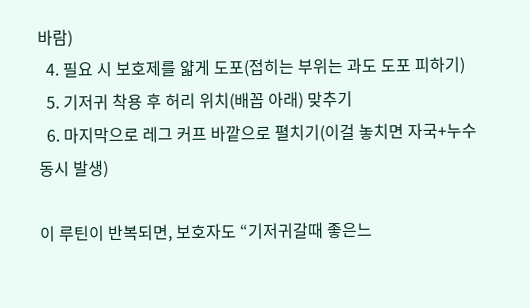바람)
  4. 필요 시 보호제를 얇게 도포(접히는 부위는 과도 도포 피하기)
  5. 기저귀 착용 후 허리 위치(배꼽 아래) 맞추기
  6. 마지막으로 레그 커프 바깥으로 펼치기(이걸 놓치면 자국+누수 동시 발생)

이 루틴이 반복되면, 보호자도 “기저귀갈때 좋은느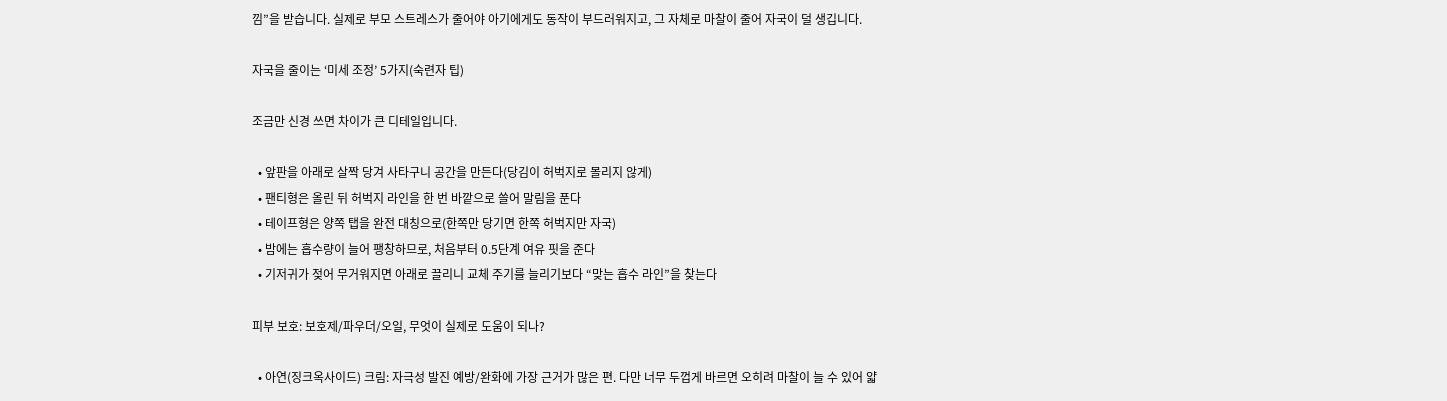낌”을 받습니다. 실제로 부모 스트레스가 줄어야 아기에게도 동작이 부드러워지고, 그 자체로 마찰이 줄어 자국이 덜 생깁니다.

자국을 줄이는 ‘미세 조정’ 5가지(숙련자 팁)

조금만 신경 쓰면 차이가 큰 디테일입니다.

  • 앞판을 아래로 살짝 당겨 사타구니 공간을 만든다(당김이 허벅지로 몰리지 않게)
  • 팬티형은 올린 뒤 허벅지 라인을 한 번 바깥으로 쓸어 말림을 푼다
  • 테이프형은 양쪽 탭을 완전 대칭으로(한쪽만 당기면 한쪽 허벅지만 자국)
  • 밤에는 흡수량이 늘어 팽창하므로, 처음부터 0.5단계 여유 핏을 준다
  • 기저귀가 젖어 무거워지면 아래로 끌리니 교체 주기를 늘리기보다 “맞는 흡수 라인”을 찾는다

피부 보호: 보호제/파우더/오일, 무엇이 실제로 도움이 되나?

  • 아연(징크옥사이드) 크림: 자극성 발진 예방/완화에 가장 근거가 많은 편. 다만 너무 두껍게 바르면 오히려 마찰이 늘 수 있어 얇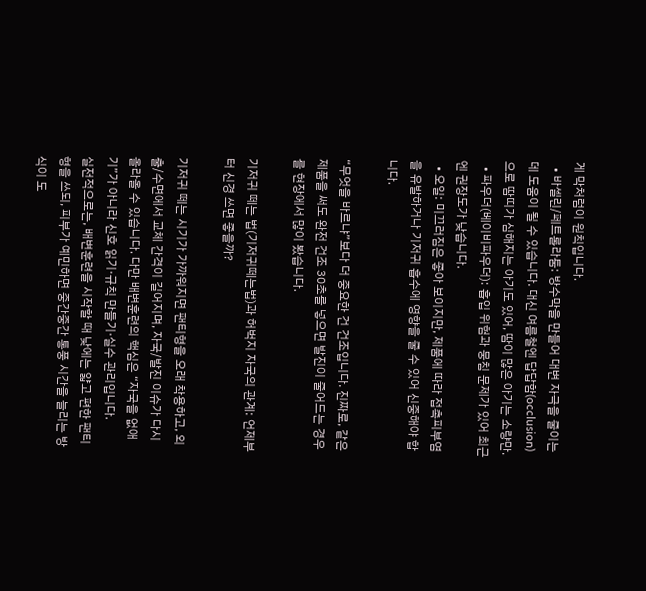게 막처럼이 원칙입니다.
  • 바셀린/페트롤라툼: 방수막을 만들어 대변 자극을 줄이는 데 도움이 될 수 있습니다. 대신 여름철엔 답답함(occlusion)으로 땀띠가 심해지는 아기도 있어, 땀이 많은 아기는 소량만.
  • 파우더(베이비파우더): 흡입 위험과 뭉침 문제가 있어 최근엔 권장도가 낮습니다.
  • 오일: 미끄러짐은 좋아 보이지만, 제품에 따라 접촉피부염을 유발하거나 기저귀 흡수에 영향을 줄 수 있어 신중해야 합니다.

“무엇을 바르냐”보다 더 중요한 건 건조입니다. 진짜로, 같은 제품을 써도 완전 건조 30초를 넣으면 발진이 줄어드는 경우를 현장에서 많이 봤습니다.

기저귀 떼는 법(기저귀떼는법)과 허벅지 자국의 관계: 언제부터 신경 쓰면 좋을까?

기저귀 떼는 시기가 가까워지면 팬티형을 오래 착용하고, 외출/수면에서 교체 간격이 길어지며, 자국/발진 이슈가 다시 올라올 수 있습니다. 다만 배변훈련의 핵심은 “자국을 없애기”가 아니라 신호 읽기·규칙 만들기·실수 관리입니다.
실전적으로는, 배변훈련을 시작할 때 낮에는 얇고 편한 팬티형을 쓰되, 피부가 예민하면 중간중간 통풍 시간을 늘리는 방식이 도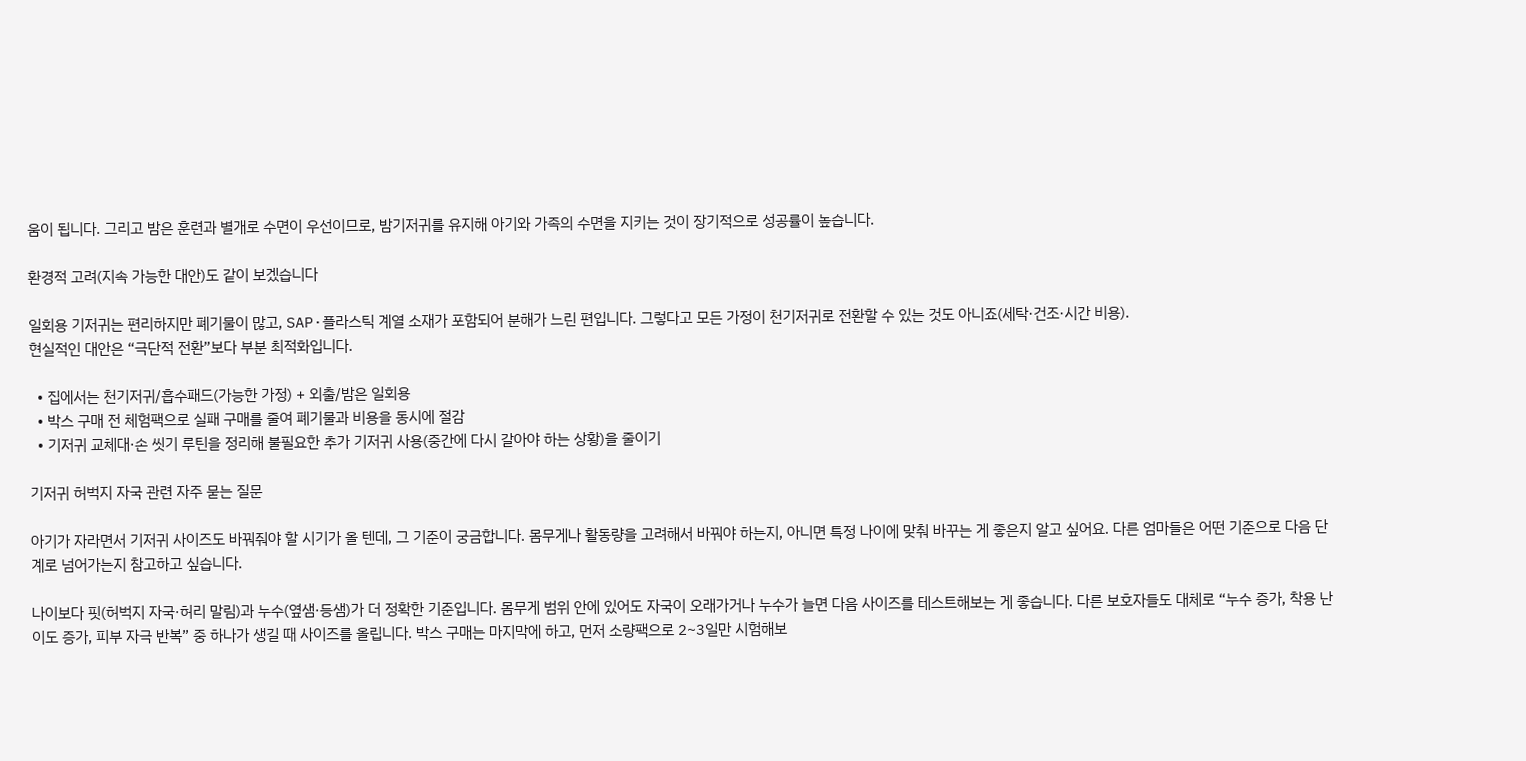움이 됩니다. 그리고 밤은 훈련과 별개로 수면이 우선이므로, 밤기저귀를 유지해 아기와 가족의 수면을 지키는 것이 장기적으로 성공률이 높습니다.

환경적 고려(지속 가능한 대안)도 같이 보겠습니다

일회용 기저귀는 편리하지만 폐기물이 많고, SAP·플라스틱 계열 소재가 포함되어 분해가 느린 편입니다. 그렇다고 모든 가정이 천기저귀로 전환할 수 있는 것도 아니죠(세탁·건조·시간 비용).
현실적인 대안은 “극단적 전환”보다 부분 최적화입니다.

  • 집에서는 천기저귀/흡수패드(가능한 가정) + 외출/밤은 일회용
  • 박스 구매 전 체험팩으로 실패 구매를 줄여 폐기물과 비용을 동시에 절감
  • 기저귀 교체대·손 씻기 루틴을 정리해 불필요한 추가 기저귀 사용(중간에 다시 갈아야 하는 상황)을 줄이기

기저귀 허벅지 자국 관련 자주 묻는 질문

아기가 자라면서 기저귀 사이즈도 바꿔줘야 할 시기가 올 텐데, 그 기준이 궁금합니다. 몸무게나 활동량을 고려해서 바꿔야 하는지, 아니면 특정 나이에 맞춰 바꾸는 게 좋은지 알고 싶어요. 다른 엄마들은 어떤 기준으로 다음 단계로 넘어가는지 참고하고 싶습니다.

나이보다 핏(허벅지 자국·허리 말림)과 누수(옆샘·등샘)가 더 정확한 기준입니다. 몸무게 범위 안에 있어도 자국이 오래가거나 누수가 늘면 다음 사이즈를 테스트해보는 게 좋습니다. 다른 보호자들도 대체로 “누수 증가, 착용 난이도 증가, 피부 자극 반복” 중 하나가 생길 때 사이즈를 올립니다. 박스 구매는 마지막에 하고, 먼저 소량팩으로 2~3일만 시험해보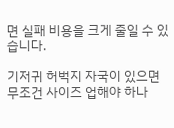면 실패 비용을 크게 줄일 수 있습니다.

기저귀 허벅지 자국이 있으면 무조건 사이즈 업해야 하나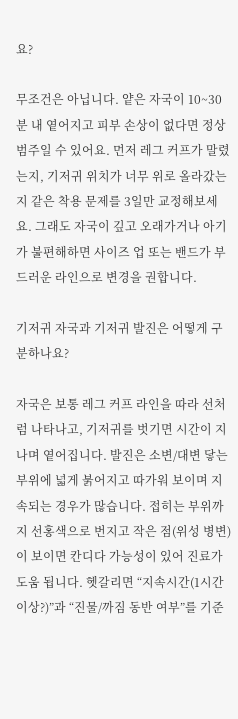요?

무조건은 아닙니다. 얕은 자국이 10~30분 내 옅어지고 피부 손상이 없다면 정상 범주일 수 있어요. 먼저 레그 커프가 말렸는지, 기저귀 위치가 너무 위로 올라갔는지 같은 착용 문제를 3일만 교정해보세요. 그래도 자국이 깊고 오래가거나 아기가 불편해하면 사이즈 업 또는 밴드가 부드러운 라인으로 변경을 권합니다.

기저귀 자국과 기저귀 발진은 어떻게 구분하나요?

자국은 보통 레그 커프 라인을 따라 선처럼 나타나고, 기저귀를 벗기면 시간이 지나며 옅어집니다. 발진은 소변/대변 닿는 부위에 넓게 붉어지고 따가워 보이며 지속되는 경우가 많습니다. 접히는 부위까지 선홍색으로 번지고 작은 점(위성 병변)이 보이면 칸디다 가능성이 있어 진료가 도움 됩니다. 헷갈리면 “지속시간(1시간 이상?)”과 “진물/까짐 동반 여부”를 기준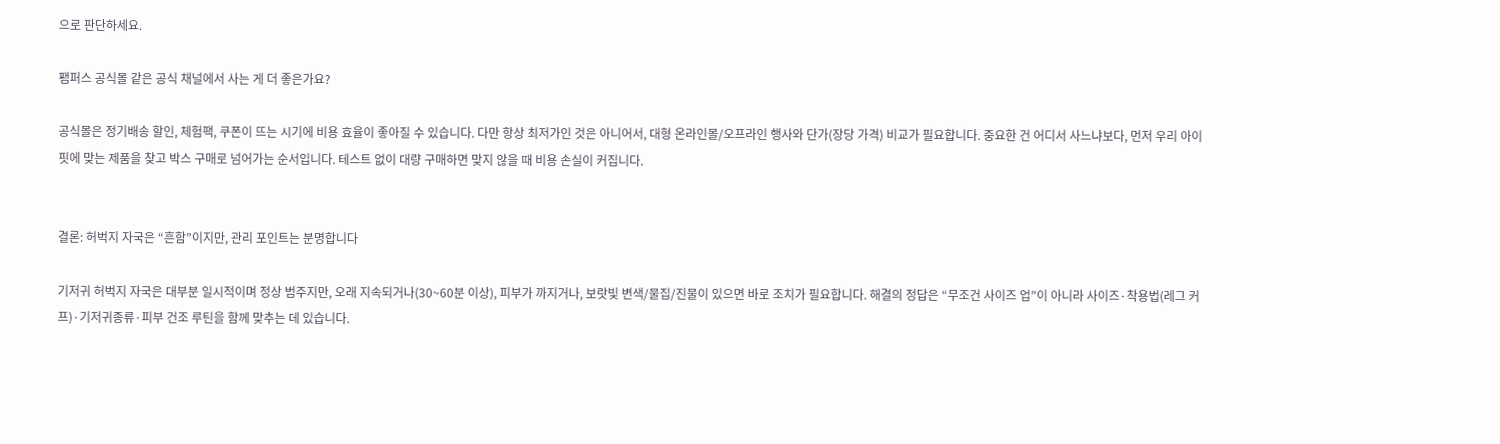으로 판단하세요.

팸퍼스 공식몰 같은 공식 채널에서 사는 게 더 좋은가요?

공식몰은 정기배송 할인, 체험팩, 쿠폰이 뜨는 시기에 비용 효율이 좋아질 수 있습니다. 다만 항상 최저가인 것은 아니어서, 대형 온라인몰/오프라인 행사와 단가(장당 가격) 비교가 필요합니다. 중요한 건 어디서 사느냐보다, 먼저 우리 아이 핏에 맞는 제품을 찾고 박스 구매로 넘어가는 순서입니다. 테스트 없이 대량 구매하면 맞지 않을 때 비용 손실이 커집니다.


결론: 허벅지 자국은 “흔함”이지만, 관리 포인트는 분명합니다

기저귀 허벅지 자국은 대부분 일시적이며 정상 범주지만, 오래 지속되거나(30~60분 이상), 피부가 까지거나, 보랏빛 변색/물집/진물이 있으면 바로 조치가 필요합니다. 해결의 정답은 “무조건 사이즈 업”이 아니라 사이즈·착용법(레그 커프)·기저귀종류·피부 건조 루틴을 함께 맞추는 데 있습니다.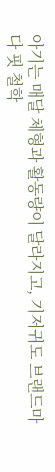아기는 매달 체형과 활동량이 달라지고, 기저귀도 브랜드마다 핏 철학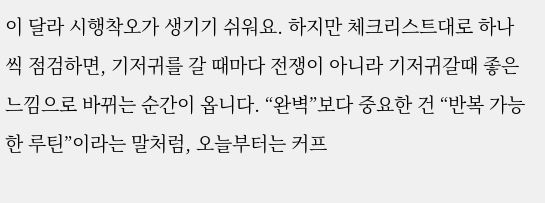이 달라 시행착오가 생기기 쉬워요. 하지만 체크리스트대로 하나씩 점검하면, 기저귀를 갈 때마다 전쟁이 아니라 기저귀갈때 좋은느낌으로 바뀌는 순간이 옵니다. “완벽”보다 중요한 건 “반복 가능한 루틴”이라는 말처럼, 오늘부터는 커프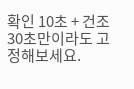확인 10초 + 건조 30초만이라도 고정해보세요.